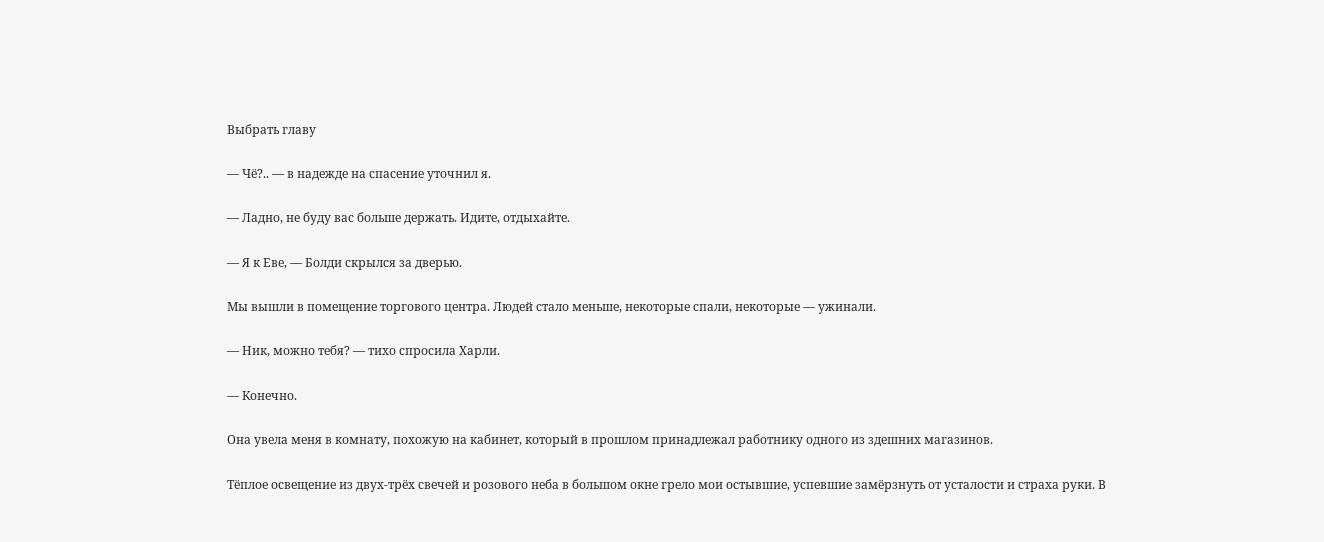Выбрать главу

— Чё?.. — в надежде на спасение уточнил я.

— Ладно, не буду вас больше держать. Идите, отдыхайте.

— Я к Еве, — Болди скрылся за дверью.

Мы вышли в помещение торгового центра. Людей стало меньше, некоторые спали, некоторые — ужинали.

— Ник, можно тебя? — тихо спросила Харли.

— Конечно.

Она увела меня в комнату, похожую на кабинет, который в прошлом принадлежал работнику одного из здешних магазинов.

Тёплое освещение из двух-трёх свечей и розового неба в большом окне грело мои остывшие, успевшие замёрзнуть от усталости и страха руки. В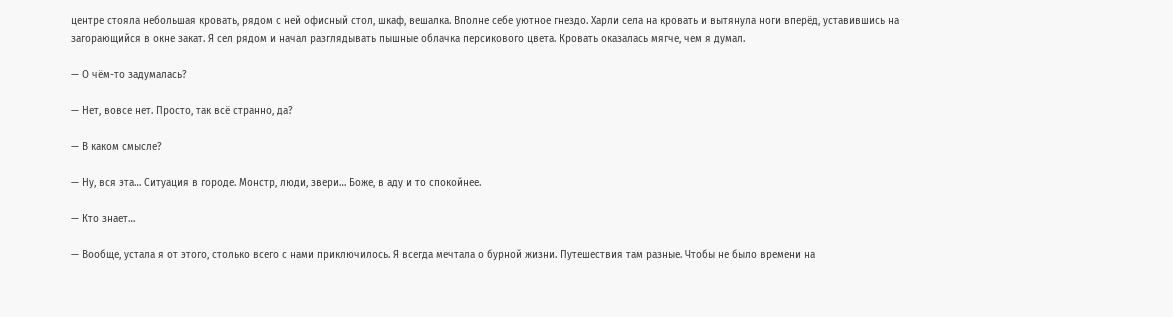центре стояла небольшая кровать, рядом с ней офисный стол, шкаф, вешалка. Вполне себе уютное гнездо. Харли села на кровать и вытянула ноги вперёд, уставившись на загорающийся в окне закат. Я сел рядом и начал разглядывать пышные облачка персикового цвета. Кровать оказалась мягче, чем я думал.

— О чём-то задумалась?

— Нет, вовсе нет. Просто, так всё странно, да?

— В каком смысле?

— Ну, вся эта… Ситуация в городе. Монстр, люди, звери… Боже, в аду и то спокойнее.

— Кто знает…

— Вообще, устала я от этого, столько всего с нами приключилось. Я всегда мечтала о бурной жизни. Путешествия там разные. Чтобы не было времени на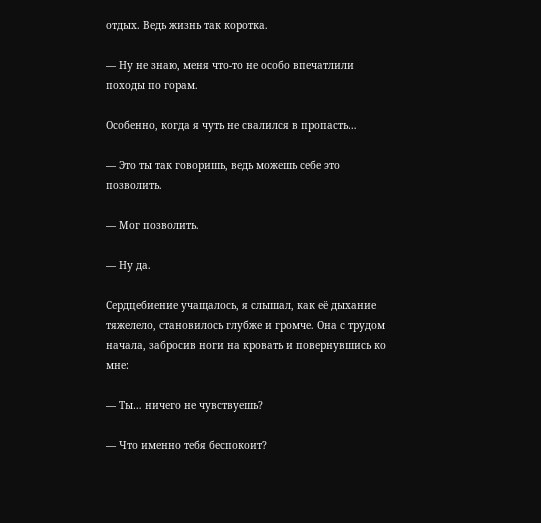отдых. Ведь жизнь так коротка.

— Ну не знаю, меня что-то не особо впечатлили походы по горам.

Особенно, когда я чуть не свалился в пропасть…

— Это ты так говоришь, ведь можешь себе это позволить.

— Мог позволить.

— Ну да.

Сердцебиение учащалось, я слышал, как её дыхание тяжелело, становилось глубже и громче. Она с трудом начала, забросив ноги на кровать и повернувшись ко мне:

— Ты… ничего не чувствуешь?

— Что именно тебя беспокоит?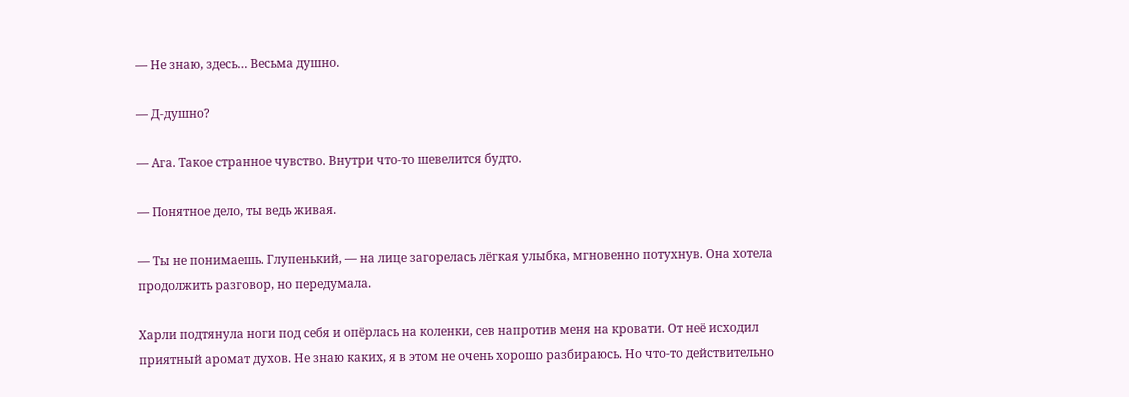— Не знаю, здесь… Весьма душно.

— Д-душно?

— Ага. Такое странное чувство. Внутри что-то шевелится будто.

— Понятное дело, ты ведь живая.

— Ты не понимаешь. Глупенький, — на лице загорелась лёгкая улыбка, мгновенно потухнув. Она хотела продолжить разговор, но передумала.

Харли подтянула ноги под себя и опёрлась на коленки, сев напротив меня на кровати. От неё исходил приятный аромат духов. Не знаю каких, я в этом не очень хорошо разбираюсь. Но что-то действительно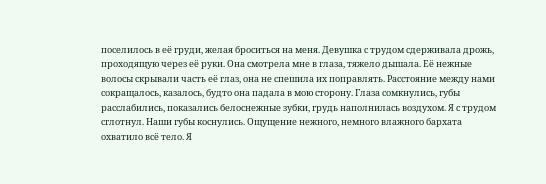поселилось в её груди, желая броситься на меня. Девушка с трудом сдерживала дрожь, проходящую через её руки. Она смотрела мне в глаза, тяжело дышала. Её нежные волосы скрывали часть её глаз, она не спешила их поправлять. Расстояние между нами сокращалось, казалось, будто она падала в мою сторону. Глаза сомкнулись, губы расслабились, показались белоснежные зубки, грудь наполнилась воздухом. Я с трудом сглотнул. Наши губы коснулись. Ощущение нежного, немного влажного бархата охватило всё тело. Я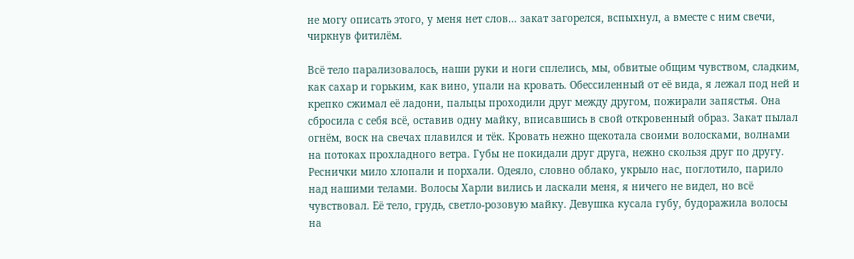не могу описать этого, у меня нет слов… закат загорелся, вспыхнул, а вместе с ним свечи, чиркнув фитилём.

Всё тело парализовалось, наши руки и ноги сплелись, мы, обвитые общим чувством, сладким, как сахар и горьким, как вино, упали на кровать. Обессиленный от её вида, я лежал под ней и крепко сжимал её ладони, пальцы проходили друг между другом, пожирали запястья. Она сбросила с себя всё, оставив одну майку, вписавшись в свой откровенный образ. Закат пылал огнём, воск на свечах плавился и тёк. Кровать нежно щекотала своими волосками, волнами на потоках прохладного ветра. Губы не покидали друг друга, нежно скользя друг по другу. Реснички мило хлопали и порхали. Одеяло, словно облако, укрыло нас, поглотило, парило над нашими телами. Волосы Харли вились и ласкали меня, я ничего не видел, но всё чувствовал. Её тело, грудь, светло-розовую майку. Девушка кусала губу, будоражила волосы на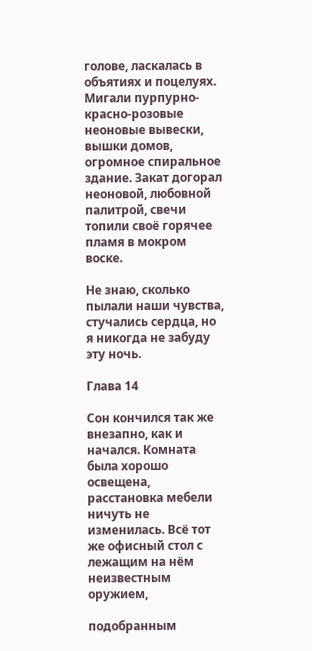голове, ласкалась в объятиях и поцелуях. Мигали пурпурно-красно-розовые неоновые вывески, вышки домов, огромное спиральное здание. Закат догорал неоновой, любовной палитрой, свечи топили своё горячее пламя в мокром воске.

Не знаю, сколько пылали наши чувства, стучались сердца, но я никогда не забуду эту ночь.

Глава 14

Сон кончился так же внезапно, как и начался. Комната была хорошо освещена, расстановка мебели ничуть не изменилась. Всё тот же офисный стол с лежащим на нём неизвестным оружием,

подобранным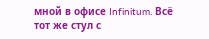мной в офисе Infinitum. Всё тот же стул с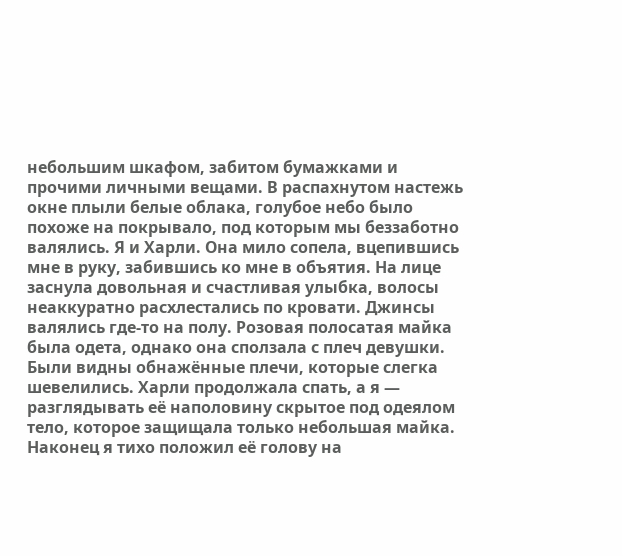небольшим шкафом, забитом бумажками и прочими личными вещами. В распахнутом настежь окне плыли белые облака, голубое небо было похоже на покрывало, под которым мы беззаботно валялись. Я и Харли. Она мило сопела, вцепившись мне в руку, забившись ко мне в объятия. На лице заснула довольная и счастливая улыбка, волосы неаккуратно расхлестались по кровати. Джинсы валялись где-то на полу. Розовая полосатая майка была одета, однако она сползала с плеч девушки. Были видны обнажённые плечи, которые слегка шевелились. Харли продолжала спать, а я — разглядывать её наполовину скрытое под одеялом тело, которое защищала только небольшая майка. Наконец я тихо положил её голову на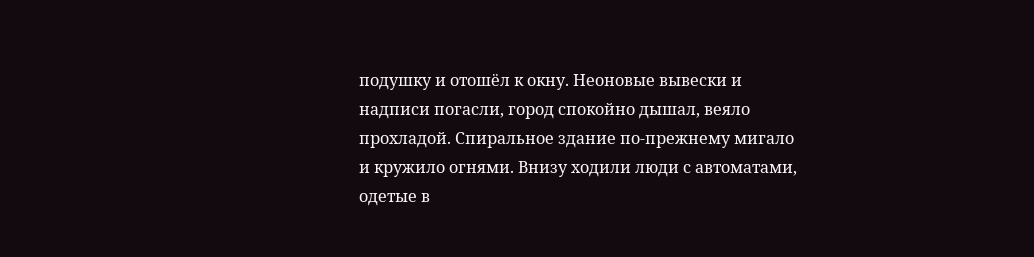подушку и отошёл к окну. Неоновые вывески и надписи погасли, город спокойно дышал, веяло прохладой. Спиральное здание по-прежнему мигало и кружило огнями. Внизу ходили люди с автоматами, одетые в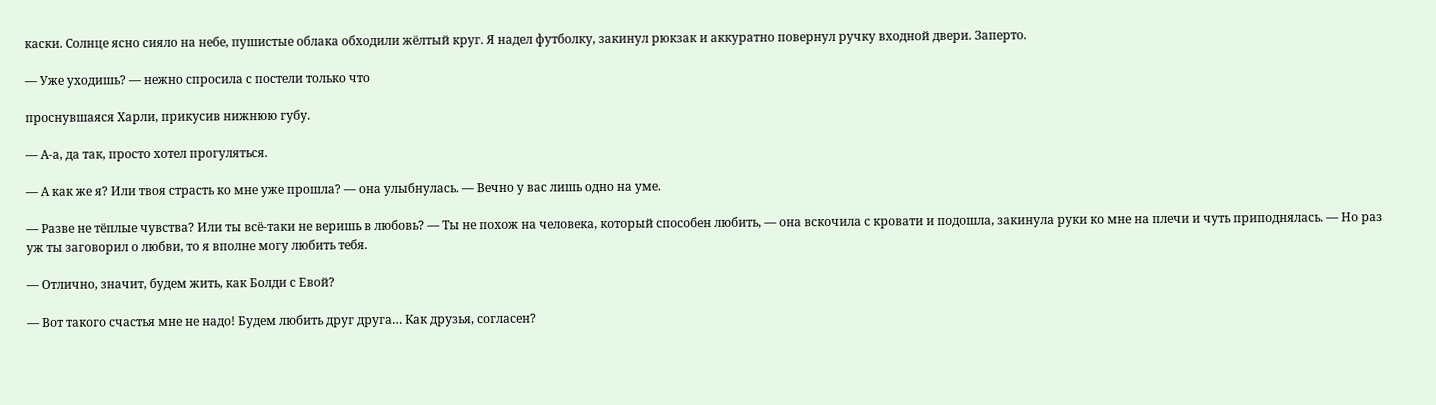каски. Солнце ясно сияло на небе, пушистые облака обходили жёлтый круг. Я надел футболку, закинул рюкзак и аккуратно повернул ручку входной двери. Заперто.

— Уже уходишь? — нежно спросила с постели только что

проснувшаяся Харли, прикусив нижнюю губу.

— А-а, да так, просто хотел прогуляться.

— А как же я? Или твоя страсть ко мне уже прошла? — она улыбнулась. — Вечно у вас лишь одно на уме.

— Разве не тёплые чувства? Или ты всё-таки не веришь в любовь? — Ты не похож на человека, который способен любить, — она вскочила с кровати и подошла, закинула руки ко мне на плечи и чуть приподнялась. — Но раз уж ты заговорил о любви, то я вполне могу любить тебя.

— Отлично, значит, будем жить, как Болди с Евой?

— Вот такого счастья мне не надо! Будем любить друг друга… Как друзья, согласен?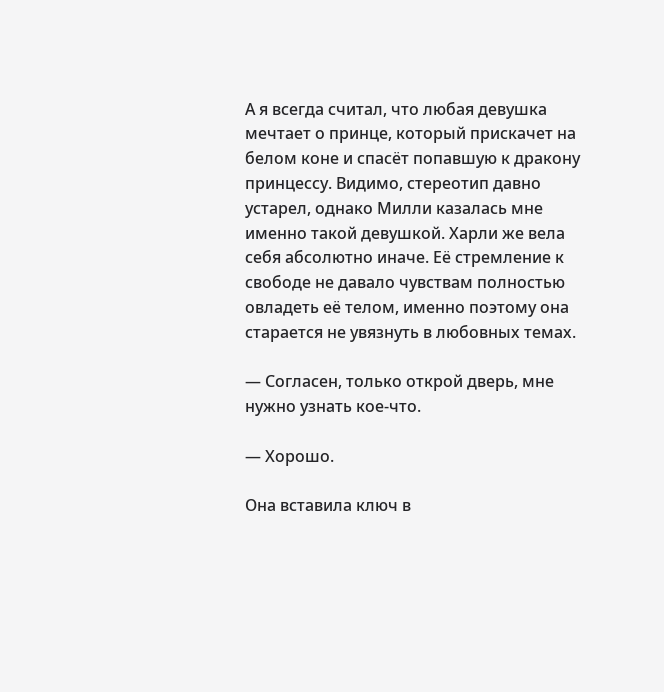А я всегда считал, что любая девушка мечтает о принце, который прискачет на белом коне и спасёт попавшую к дракону принцессу. Видимо, стереотип давно устарел, однако Милли казалась мне именно такой девушкой. Харли же вела себя абсолютно иначе. Её стремление к свободе не давало чувствам полностью овладеть её телом, именно поэтому она старается не увязнуть в любовных темах.

— Согласен, только открой дверь, мне нужно узнать кое-что.

— Хорошо.

Она вставила ключ в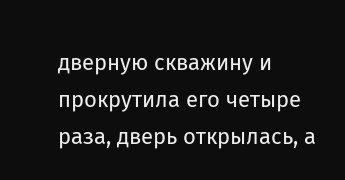дверную скважину и прокрутила его четыре раза, дверь открылась, а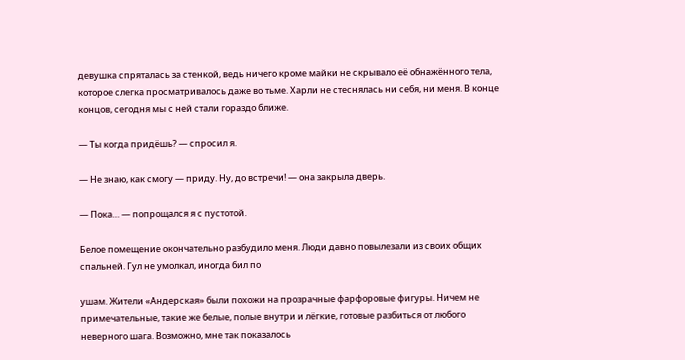девушка спряталась за стенкой, ведь ничего кроме майки не скрывало её обнажённого тела, которое слегка просматривалось даже во тьме. Харли не стеснялась ни себя, ни меня. В конце концов, сегодня мы с ней стали гораздо ближе.

— Ты когда придёшь? — спросил я.

— Не знаю, как смогу — приду. Ну, до встречи! — она закрыла дверь.

— Пока… — попрощался я с пустотой.

Белое помещение окончательно разбудило меня. Люди давно повылезали из своих общих спальней. Гул не умолкал, иногда бил по

ушам. Жители «Андерская» были похожи на прозрачные фарфоровые фигуры. Ничем не примечательные, такие же белые, полые внутри и лёгкие, готовые разбиться от любого неверного шага. Возможно, мне так показалось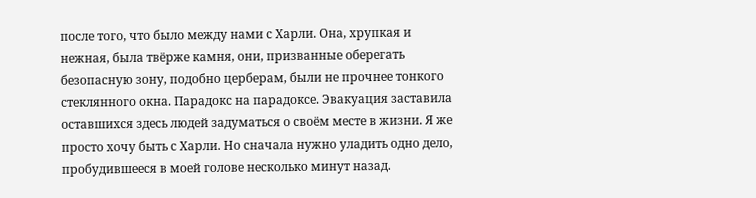после того, что было между нами с Харли. Она, хрупкая и нежная, была твёрже камня, они, призванные оберегать безопасную зону, подобно церберам, были не прочнее тонкого стеклянного окна. Парадокс на парадоксе. Эвакуация заставила оставшихся здесь людей задуматься о своём месте в жизни. Я же просто хочу быть с Харли. Но сначала нужно уладить одно дело, пробудившееся в моей голове несколько минут назад.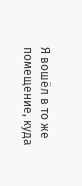Я вошёл в то же помещение, куда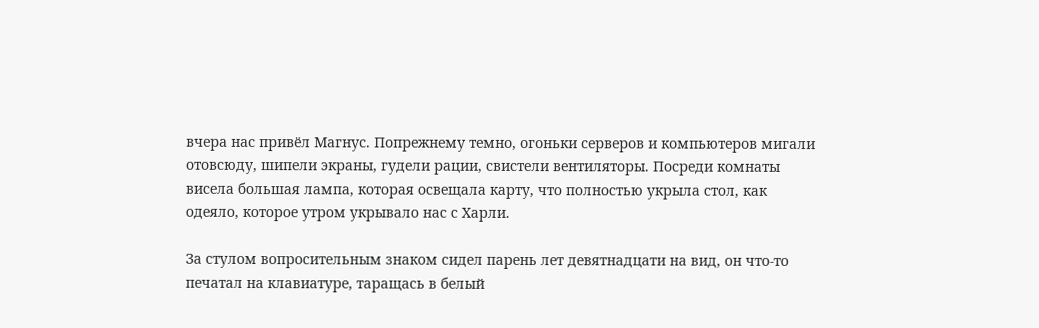вчера нас привёл Магнус. Попрежнему темно, огоньки серверов и компьютеров мигали отовсюду, шипели экраны, гудели рации, свистели вентиляторы. Посреди комнаты висела большая лампа, которая освещала карту, что полностью укрыла стол, как одеяло, которое утром укрывало нас с Харли.

За стулом вопросительным знаком сидел парень лет девятнадцати на вид, он что-то печатал на клавиатуре, таращась в белый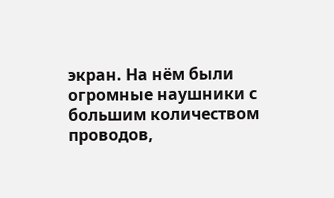экран. На нём были огромные наушники с большим количеством проводов,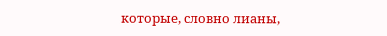которые, словно лианы,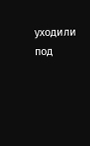уходили под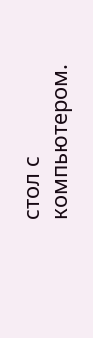стол с компьютером.